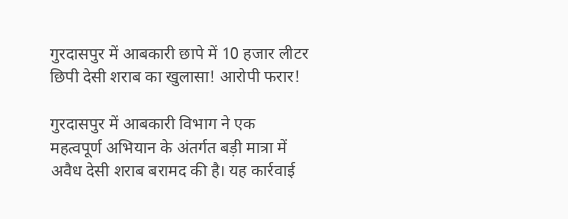गुरदासपुर में आबकारी छापे में 10 हजार लीटर छिपी देसी शराब का खुलासा! आरोपी फरार!

गुरदासपुर में आबकारी विभाग ने एक महत्वपूर्ण अभियान के अंतर्गत बड़ी मात्रा में अवैध देसी शराब बरामद की है। यह कार्रवाई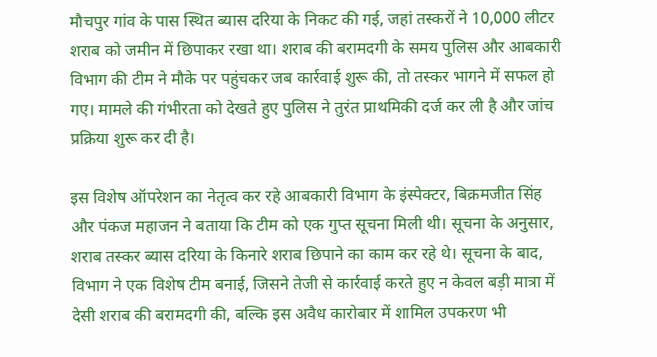मौचपुर गांव के पास स्थित ब्यास दरिया के निकट की गई, जहां तस्करों ने 10,000 लीटर शराब को जमीन में छिपाकर रखा था। शराब की बरामदगी के समय पुलिस और आबकारी विभाग की टीम ने मौके पर पहुंचकर जब कार्रवाई शुरू की, तो तस्कर भागने में सफल हो गए। मामले की गंभीरता को देखते हुए पुलिस ने तुरंत प्राथमिकी दर्ज कर ली है और जांच प्रक्रिया शुरू कर दी है।

इस विशेष ऑपरेशन का नेतृत्व कर रहे आबकारी विभाग के इंस्पेक्टर, बिक्रमजीत सिंह और पंकज महाजन ने बताया कि टीम को एक गुप्त सूचना मिली थी। सूचना के अनुसार, शराब तस्कर ब्यास दरिया के किनारे शराब छिपाने का काम कर रहे थे। सूचना के बाद, विभाग ने एक विशेष टीम बनाई, जिसने तेजी से कार्रवाई करते हुए न केवल बड़ी मात्रा में देसी शराब की बरामदगी की, बल्कि इस अवैध कारोबार में शामिल उपकरण भी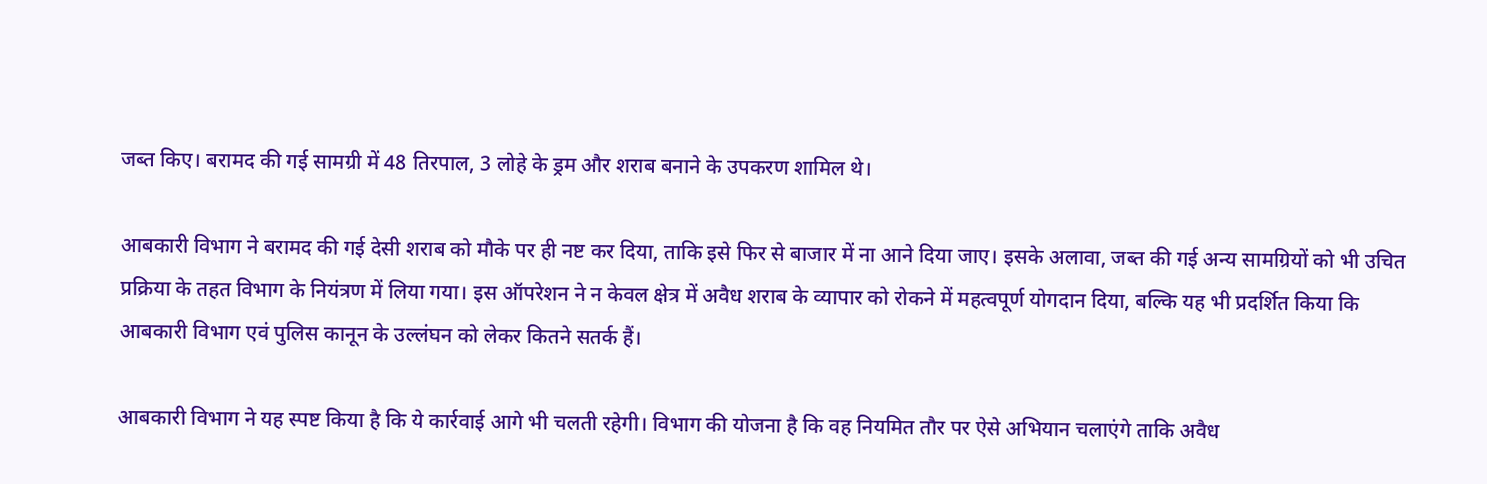जब्त किए। बरामद की गई सामग्री में 48 तिरपाल, 3 लोहे के ड्रम और शराब बनाने के उपकरण शामिल थे।

आबकारी विभाग ने बरामद की गई देसी शराब को मौके पर ही नष्ट कर दिया, ताकि इसे फिर से बाजार में ना आने दिया जाए। इसके अलावा, जब्त की गई अन्य सामग्रियों को भी उचित प्रक्रिया के तहत विभाग के नियंत्रण में लिया गया। इस ऑपरेशन ने न केवल क्षेत्र में अवैध शराब के व्यापार को रोकने में महत्वपूर्ण योगदान दिया, बल्कि यह भी प्रदर्शित किया कि आबकारी विभाग एवं पुलिस कानून के उल्लंघन को लेकर कितने सतर्क हैं।

आबकारी विभाग ने यह स्पष्ट किया है कि ये कार्रवाई आगे भी चलती रहेगी। विभाग की योजना है कि वह नियमित तौर पर ऐसे अभियान चलाएंगे ताकि अवैध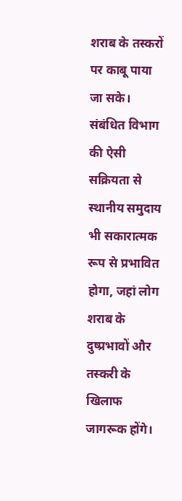शराब के तस्करों पर काबू पाया जा सके। संबंधित विभाग की ऐसी सक्रियता से स्थानीय समुदाय भी सकारात्मक रूप से प्रभावित होगा, जहां लोग शराब के दुष्प्रभावों और तस्करी के खिलाफ जागरूक होंगे।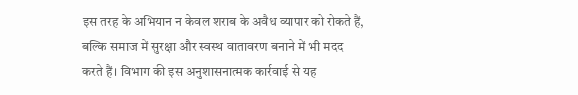इस तरह के अभियान न केवल शराब के अवैध व्यापार को रोकते हैं, बल्कि समाज में सुरक्षा और स्वस्थ वातावरण बनाने में भी मदद करते हैं। विभाग की इस अनुशासनात्मक कार्रवाई से यह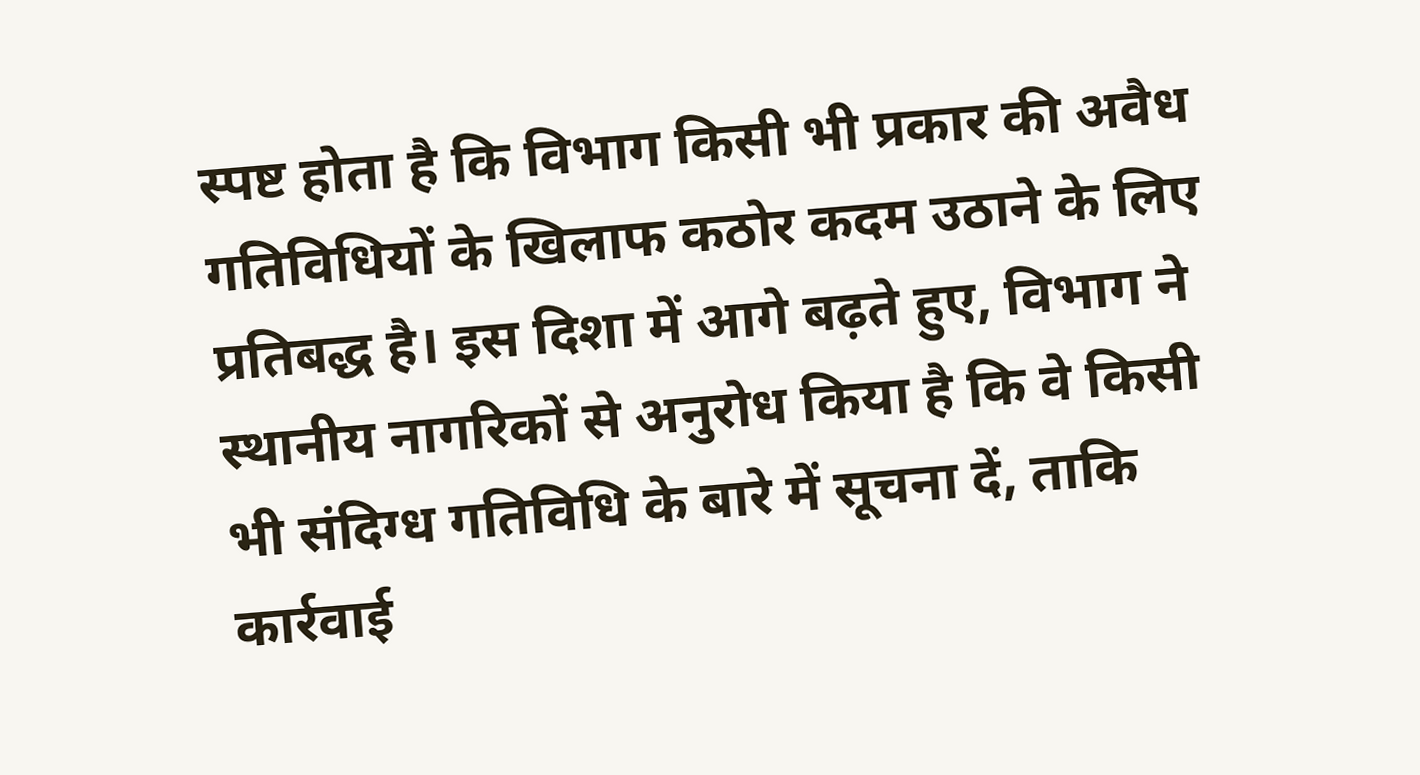स्पष्ट होता है कि विभाग किसी भी प्रकार की अवैध गतिविधियों के खिलाफ कठोर कदम उठाने के लिए प्रतिबद्ध है। इस दिशा में आगे बढ़ते हुए, विभाग ने स्थानीय नागरिकों से अनुरोध किया है कि वे किसी भी संदिग्ध गतिविधि के बारे में सूचना दें, ताकि कार्रवाई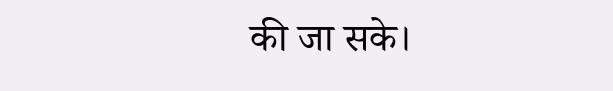की जा सके।